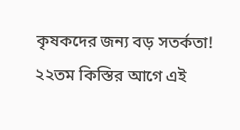কৃষকদের জন্য বড় সতর্কতা! ২২তম কিস্তির আগে এই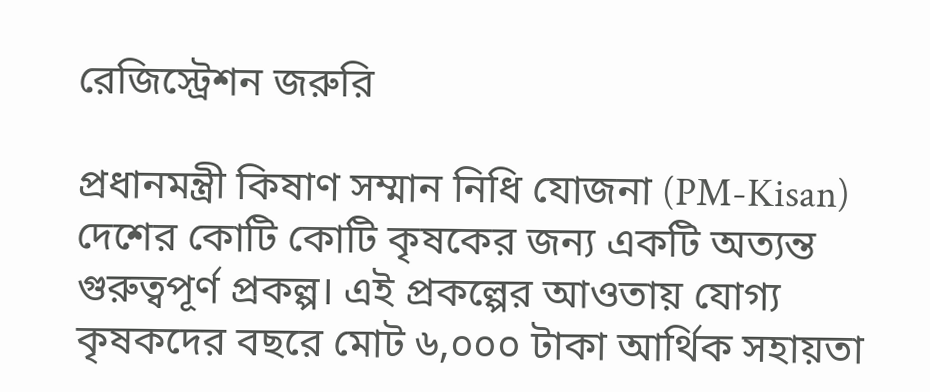রেজিস্ট্রেশন জরুরি

প্রধানমন্ত্রী কিষাণ সম্মান নিধি যোজনা (PM-Kisan) দেশের কোটি কোটি কৃষকের জন্য একটি অত্যন্ত গুরুত্বপূর্ণ প্রকল্প। এই প্রকল্পের আওতায় যোগ্য কৃষকদের বছরে মোট ৬,০০০ টাকা আর্থিক সহায়তা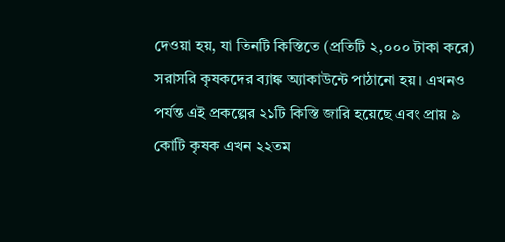দেওয়া হয়, যা তিনটি কিস্তিতে (প্রতিটি ২,০০০ টাকা করে) সরাসরি কৃষকদের ব্যাঙ্ক অ্যাকাউন্টে পাঠানো হয়। এখনও পর্যন্ত এই প্রকল্পের ২১টি কিস্তি জারি হয়েছে এবং প্রায় ৯ কোটি কৃষক এখন ২২তম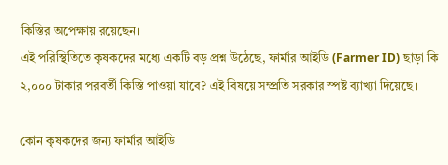কিস্তির অপেক্ষায় রয়েছেন।
এই পরিস্থিতিতে কৃষকদের মধ্যে একটি বড় প্রশ্ন উঠেছে, ফার্মার আইডি (Farmer ID) ছাড়া কি ২,০০০ টাকার পরবর্তী কিস্তি পাওয়া যাবে? এই বিষয়ে সম্প্রতি সরকার স্পষ্ট ব্যাখ্যা দিয়েছে।

কোন কৃষকদের জন্য ফার্মার আইডি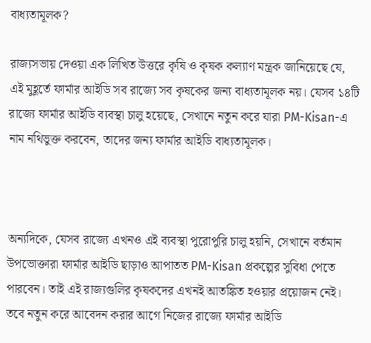বাধ্যতামূলক?

রাজ্যসভায় দেওয়া এক লিখিত উত্তরে কৃষি ও কৃষক কল্যাণ মন্ত্রক জানিয়েছে যে, এই মুহূর্তে ফার্মার আইডি সব রাজ্যে সব কৃষকের জন্য বাধ্যতামূলক নয়। যেসব ১৪টি রাজ্যে ফার্মার আইডি ব্যবস্থা চালু হয়েছে, সেখানে নতুন করে যারা PM-Kisan-এ নাম নথিভুক্ত করবেন, তাদের জন্য ফার্মার আইডি বাধ্যতামূলক।



অন্যদিকে, যেসব রাজ্যে এখনও এই ব্যবস্থা পুরোপুরি চালু হয়নি, সেখানে বর্তমান উপভোক্তারা ফার্মার আইডি ছাড়াও আপাতত PM-Kisan প্রকল্পের সুবিধা পেতে পারবেন। তাই এই রাজ্যগুলির কৃষকদের এখনই আতঙ্কিত হওয়ার প্রয়োজন নেই। তবে নতুন করে আবেদন করার আগে নিজের রাজ্যে ফার্মার আইডি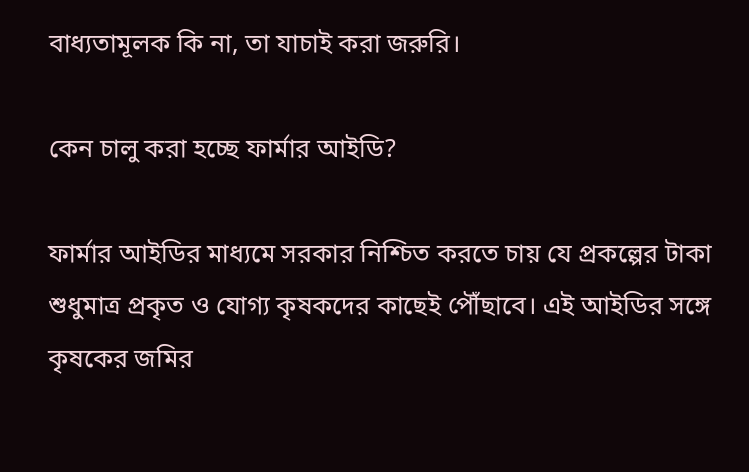বাধ্যতামূলক কি না, তা যাচাই করা জরুরি।

কেন চালু করা হচ্ছে ফার্মার আইডি?

ফার্মার আইডির মাধ্যমে সরকার নিশ্চিত করতে চায় যে প্রকল্পের টাকা শুধুমাত্র প্রকৃত ও যোগ্য কৃষকদের কাছেই পৌঁছাবে। এই আইডির সঙ্গে কৃষকের জমির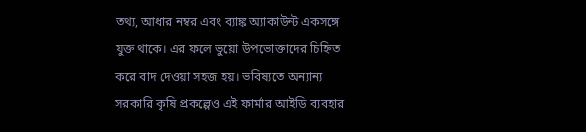তথ্য, আধার নম্বর এবং ব্যাঙ্ক অ্যাকাউন্ট একসঙ্গে যুক্ত থাকে। এর ফলে ভুয়ো উপভোক্তাদের চিহ্নিত করে বাদ দেওয়া সহজ হয়। ভবিষ্যতে অন্যান্য সরকারি কৃষি প্রকল্পেও এই ফার্মার আইডি ব্যবহার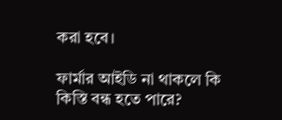করা হবে।

ফার্মার আইডি না থাকলে কি কিস্তি বন্ধ হতে পারে?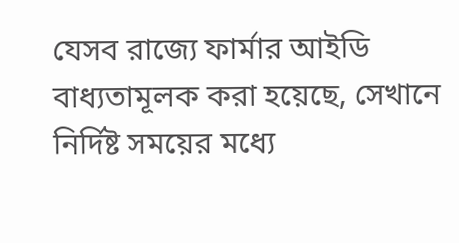যেসব রাজ্যে ফার্মার আইডি বাধ্যতামূলক করা হয়েছে, সেখানে নির্দিষ্ট সময়ের মধ্যে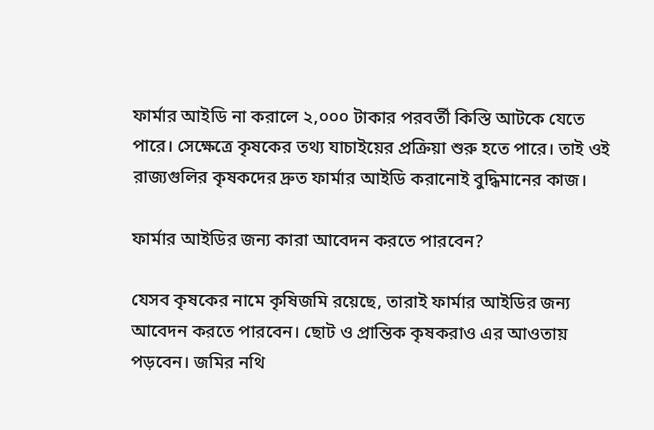ফার্মার আইডি না করালে ২,০০০ টাকার পরবর্তী কিস্তি আটকে যেতে পারে। সেক্ষেত্রে কৃষকের তথ্য যাচাইয়ের প্রক্রিয়া শুরু হতে পারে। তাই ওই রাজ্যগুলির কৃষকদের দ্রুত ফার্মার আইডি করানোই বুদ্ধিমানের কাজ।

ফার্মার আইডির জন্য কারা আবেদন করতে পারবেন?

যেসব কৃষকের নামে কৃষিজমি রয়েছে, তারাই ফার্মার আইডির জন্য আবেদন করতে পারবেন। ছোট ও প্রান্তিক কৃষকরাও এর আওতায় পড়বেন। জমির নথি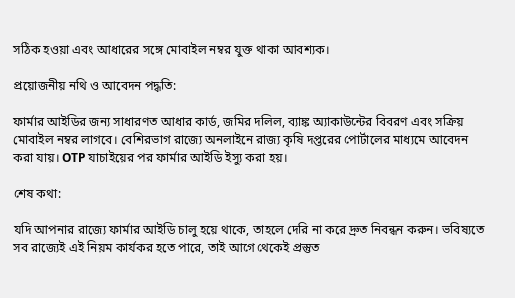সঠিক হওয়া এবং আধারের সঙ্গে মোবাইল নম্বর যুক্ত থাকা আবশ্যক।

প্রয়োজনীয় নথি ও আবেদন পদ্ধতি:

ফার্মার আইডির জন্য সাধারণত আধার কার্ড, জমির দলিল, ব্যাঙ্ক অ্যাকাউন্টের বিবরণ এবং সক্রিয় মোবাইল নম্বর লাগবে। বেশিরভাগ রাজ্যে অনলাইনে রাজ্য কৃষি দপ্তরের পোর্টালের মাধ্যমে আবেদন করা যায়। OTP যাচাইয়ের পর ফার্মার আইডি ইস্যু করা হয়।

শেষ কথা:

যদি আপনার রাজ্যে ফার্মার আইডি চালু হয়ে থাকে, তাহলে দেরি না করে দ্রুত নিবন্ধন করুন। ভবিষ্যতে সব রাজ্যেই এই নিয়ম কার্যকর হতে পারে, তাই আগে থেকেই প্রস্তুত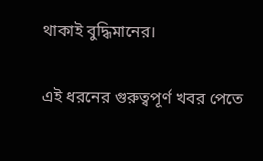থাকাই বুদ্ধিমানের।

এই ধরনের গুরুত্বপূর্ণ খবর পেতে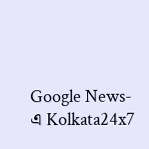Google News-এ Kolkata24x7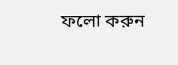ফলো করুন